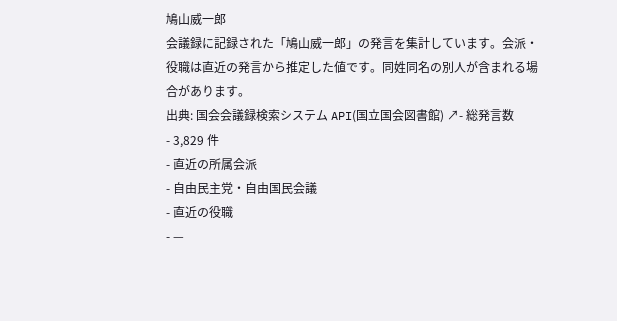鳩山威一郎
会議録に記録された「鳩山威一郎」の発言を集計しています。会派・役職は直近の発言から推定した値です。同姓同名の別人が含まれる場合があります。
出典: 国会会議録検索システム API(国立国会図書館) ↗- 総発言数
- 3,829 件
- 直近の所属会派
- 自由民主党・自由国民会議
- 直近の役職
- —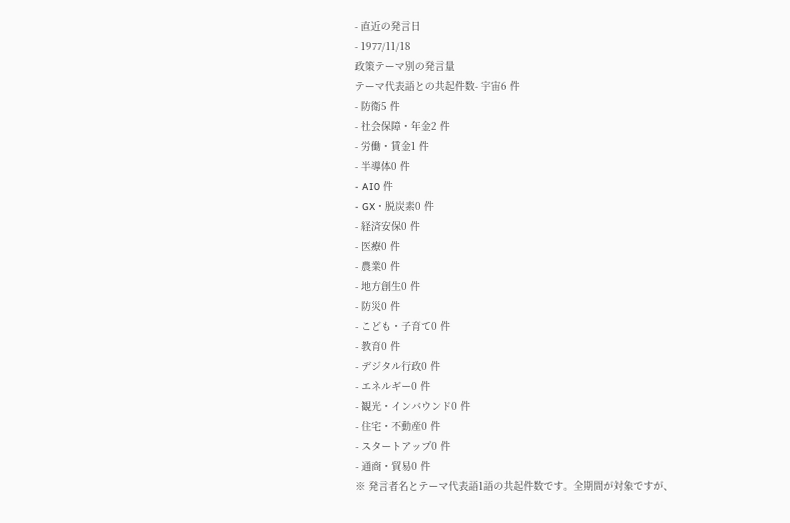- 直近の発言日
- 1977/11/18
政策テーマ別の発言量
テーマ代表語との共起件数- 宇宙6 件
- 防衛5 件
- 社会保障・年金2 件
- 労働・賃金1 件
- 半導体0 件
- AI0 件
- GX・脱炭素0 件
- 経済安保0 件
- 医療0 件
- 農業0 件
- 地方創生0 件
- 防災0 件
- こども・子育て0 件
- 教育0 件
- デジタル行政0 件
- エネルギー0 件
- 観光・インバウンド0 件
- 住宅・不動産0 件
- スタートアップ0 件
- 通商・貿易0 件
※ 発言者名とテーマ代表語1語の共起件数です。全期間が対象ですが、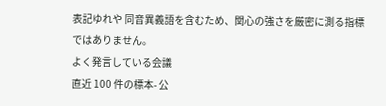表記ゆれや 同音異義語を含むため、関心の強さを厳密に測る指標ではありません。
よく発言している会議
直近 100 件の標本- 公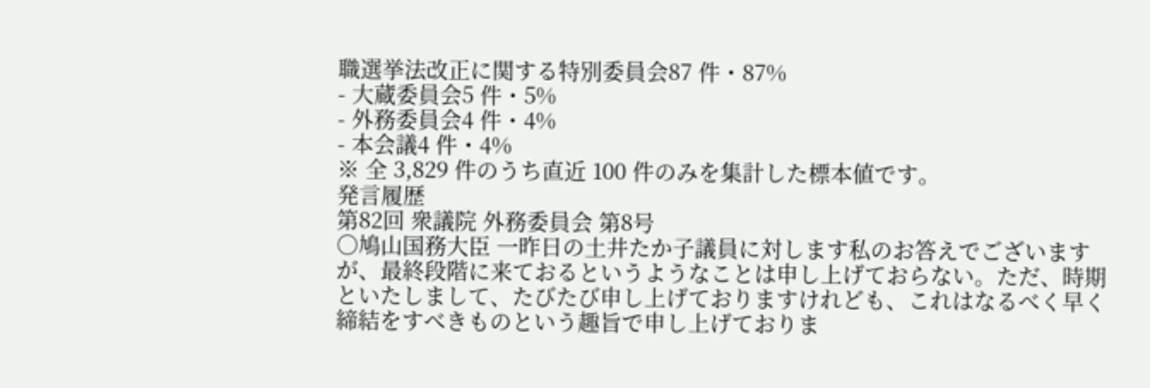職選挙法改正に関する特別委員会87 件・87%
- 大蔵委員会5 件・5%
- 外務委員会4 件・4%
- 本会議4 件・4%
※ 全 3,829 件のうち直近 100 件のみを集計した標本値です。
発言履歴
第82回 衆議院 外務委員会 第8号
○鳩山国務大臣 一昨日の土井たか子議員に対します私のお答えでございますが、最終段階に来ておるというようなことは申し上げておらない。ただ、時期といたしまして、たびたび申し上げておりますけれども、これはなるべく早く締結をすべきものという趣旨で申し上げておりま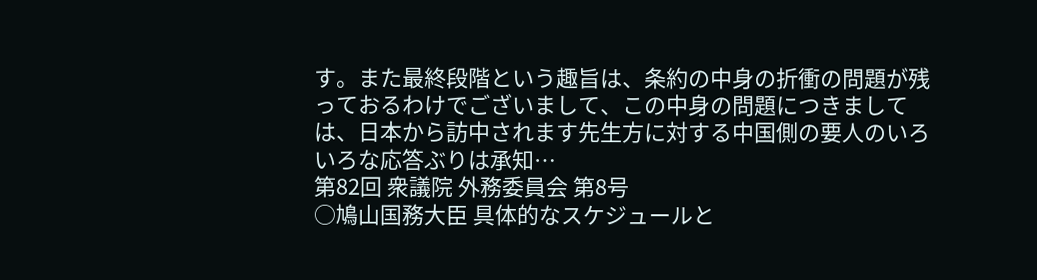す。また最終段階という趣旨は、条約の中身の折衝の問題が残っておるわけでございまして、この中身の問題につきましては、日本から訪中されます先生方に対する中国側の要人のいろいろな応答ぶりは承知…
第82回 衆議院 外務委員会 第8号
○鳩山国務大臣 具体的なスケジュールと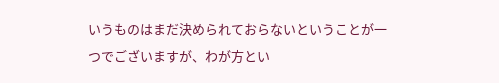いうものはまだ決められておらないということが一つでございますが、わが方とい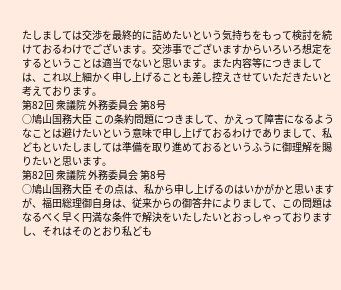たしましては交渉を最終的に詰めたいという気持ちをもって検討を続けておるわけでございます。交渉事でございますからいろいろ想定をするということは適当でないと思います。また内容等につきましては、これ以上細かく申し上げることも差し控えさせていただきたいと考えております。
第82回 衆議院 外務委員会 第8号
○鳩山国務大臣 この条約問題につきまして、かえって障害になるようなことは避けたいという意味で申し上げておるわけでありまして、私どもといたしましては準備を取り進めておるというふうに御理解を賜りたいと思います。
第82回 衆議院 外務委員会 第8号
○鳩山国務大臣 その点は、私から申し上げるのはいかがかと思いますが、福田総理御自身は、従来からの御答弁によりまして、この問題はなるべく早く円満な条件で解決をいたしたいとおっしゃっておりますし、それはそのとおり私ども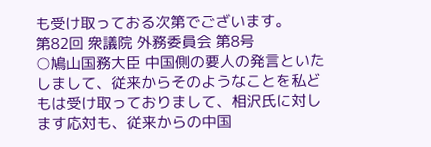も受け取っておる次第でございます。
第82回 衆議院 外務委員会 第8号
○鳩山国務大臣 中国側の要人の発言といたしまして、従来からそのようなことを私どもは受け取っておりまして、相沢氏に対します応対も、従来からの中国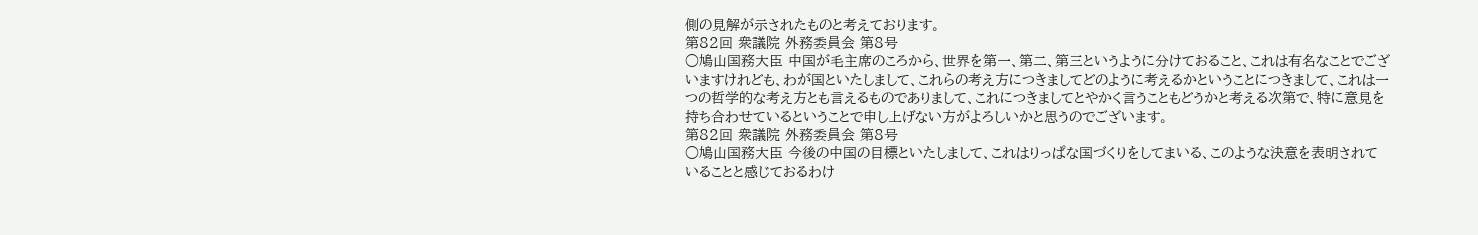側の見解が示されたものと考えております。
第82回 衆議院 外務委員会 第8号
○鳩山国務大臣 中国が毛主席のころから、世界を第一、第二、第三というように分けておること、これは有名なことでございますけれども、わが国といたしまして、これらの考え方につきましてどのように考えるかということにつきまして、これは一つの哲学的な考え方とも言えるものでありまして、これにつきましてとやかく言うこともどうかと考える次第で、特に意見を持ち合わせているということで申し上げない方がよろしいかと思うのでございます。
第82回 衆議院 外務委員会 第8号
○鳩山国務大臣 今後の中国の目標といたしまして、これはりっぱな国づくりをしてまいる、このような決意を表明されていることと感じておるわけ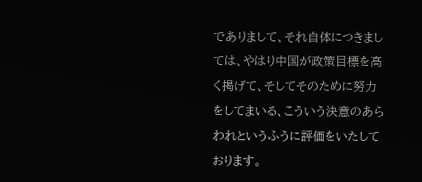でありまして、それ自体につきましては、やはり中国が政策目標を高く掲げて、そしてそのために努力をしてまいる、こういう決意のあらわれというふうに評価をいたしております。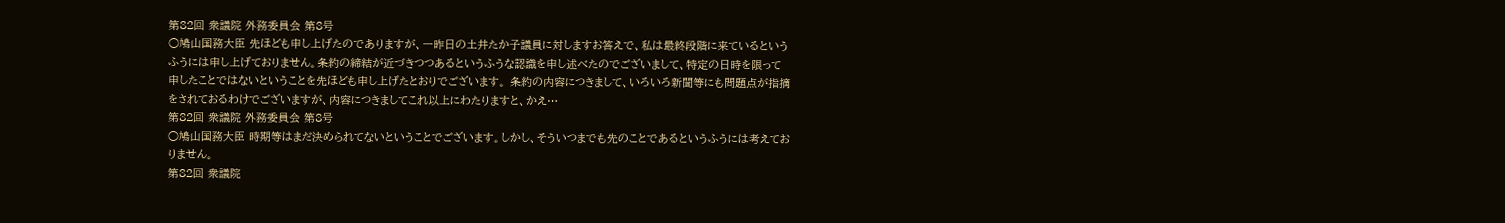第82回 衆議院 外務委員会 第8号
○鳩山国務大臣 先ほども申し上げたのでありますが、一昨日の土井たか子議員に対しますお答えで、私は最終段階に来ているというふうには申し上げておりません。条約の締結が近づきつつあるというふうな認識を申し述べたのでございまして、特定の日時を限って申したことではないということを先ほども申し上げたとおりでございます。 条約の内容につきまして、いろいろ新聞等にも問題点が指摘をされておるわけでございますが、内容につきましてこれ以上にわたりますと、かえ…
第82回 衆議院 外務委員会 第8号
○鳩山国務大臣 時期等はまだ決められてないということでございます。しかし、そういつまでも先のことであるというふうには考えておりません。
第82回 衆議院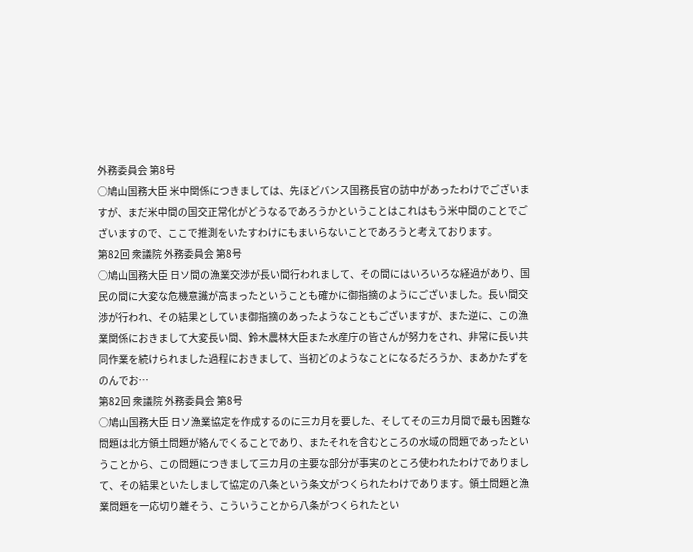外務委員会 第8号
○鳩山国務大臣 米中関係につきましては、先ほどバンス国務長官の訪中があったわけでございますが、まだ米中間の国交正常化がどうなるであろうかということはこれはもう米中間のことでございますので、ここで推測をいたすわけにもまいらないことであろうと考えております。
第82回 衆議院 外務委員会 第8号
○鳩山国務大臣 日ソ間の漁業交渉が長い間行われまして、その間にはいろいろな経過があり、国民の間に大変な危機意識が高まったということも確かに御指摘のようにございました。長い間交渉が行われ、その結果としていま御指摘のあったようなこともございますが、また逆に、この漁業関係におきまして大変長い間、鈴木農林大臣また水産庁の皆さんが努力をされ、非常に長い共同作業を続けられました過程におきまして、当初どのようなことになるだろうか、まあかたずをのんでお…
第82回 衆議院 外務委員会 第8号
○鳩山国務大臣 日ソ漁業協定を作成するのに三カ月を要した、そしてその三カ月間で最も困難な問題は北方領土問題が絡んでくることであり、またそれを含むところの水域の問題であったということから、この問題につきまして三カ月の主要な部分が事実のところ使われたわけでありまして、その結果といたしまして協定の八条という条文がつくられたわけであります。領土問題と漁業問題を一応切り離そう、こういうことから八条がつくられたとい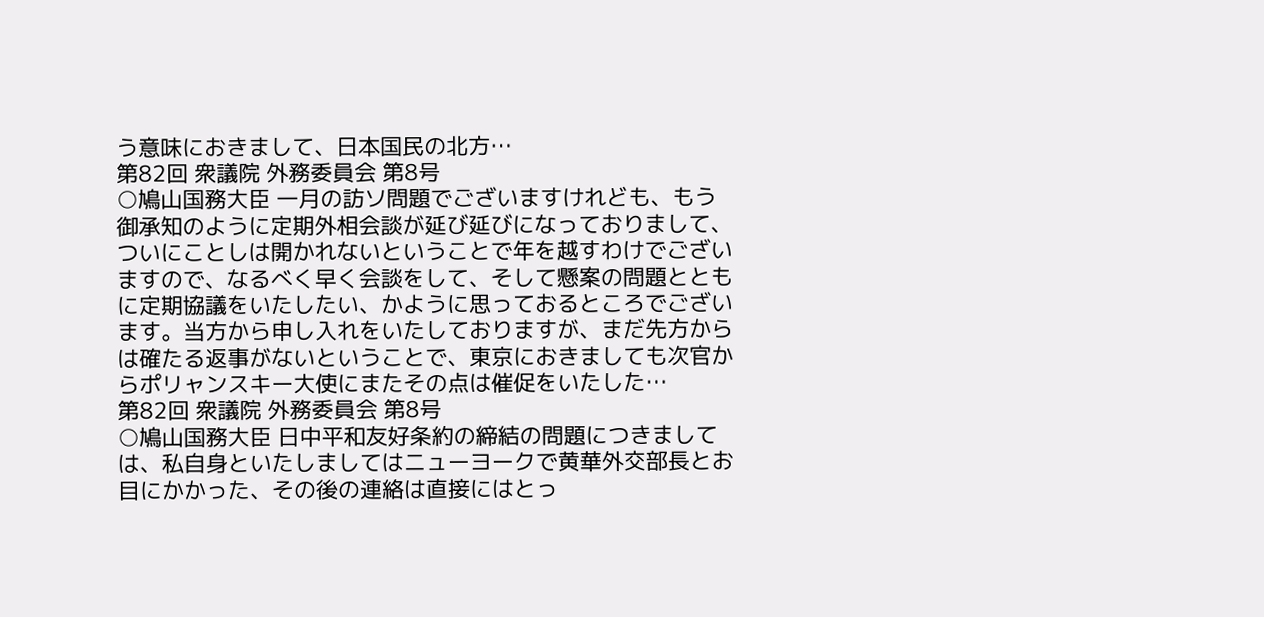う意味におきまして、日本国民の北方…
第82回 衆議院 外務委員会 第8号
○鳩山国務大臣 一月の訪ソ問題でございますけれども、もう御承知のように定期外相会談が延び延びになっておりまして、ついにことしは開かれないということで年を越すわけでございますので、なるべく早く会談をして、そして懸案の問題とともに定期協議をいたしたい、かように思っておるところでございます。当方から申し入れをいたしておりますが、まだ先方からは確たる返事がないということで、東京におきましても次官からポリャンスキー大使にまたその点は催促をいたした…
第82回 衆議院 外務委員会 第8号
○鳩山国務大臣 日中平和友好条約の締結の問題につきましては、私自身といたしましてはニューヨークで黄華外交部長とお目にかかった、その後の連絡は直接にはとっ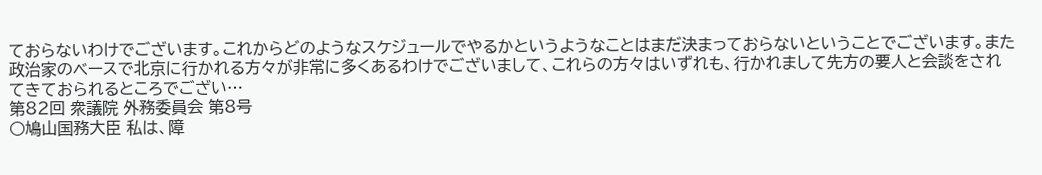ておらないわけでございます。これからどのようなスケジュールでやるかというようなことはまだ決まっておらないということでございます。また政治家のベースで北京に行かれる方々が非常に多くあるわけでございまして、これらの方々はいずれも、行かれまして先方の要人と会談をされてきておられるところでござい…
第82回 衆議院 外務委員会 第8号
○鳩山国務大臣 私は、障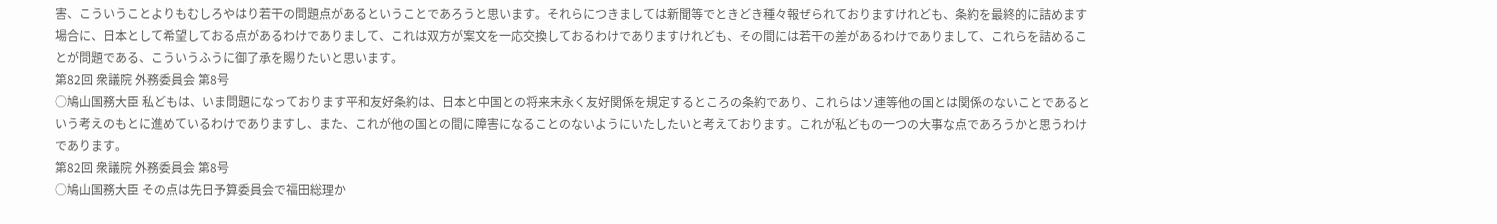害、こういうことよりもむしろやはり若干の問題点があるということであろうと思います。それらにつきましては新聞等でときどき種々報ぜられておりますけれども、条約を最終的に詰めます場合に、日本として希望しておる点があるわけでありまして、これは双方が案文を一応交換しておるわけでありますけれども、その間には若干の差があるわけでありまして、これらを詰めることが問題である、こういうふうに御了承を賜りたいと思います。
第82回 衆議院 外務委員会 第8号
○鳩山国務大臣 私どもは、いま問題になっております平和友好条約は、日本と中国との将来末永く友好関係を規定するところの条約であり、これらはソ連等他の国とは関係のないことであるという考えのもとに進めているわけでありますし、また、これが他の国との間に障害になることのないようにいたしたいと考えております。これが私どもの一つの大事な点であろうかと思うわけであります。
第82回 衆議院 外務委員会 第8号
○鳩山国務大臣 その点は先日予算委員会で福田総理か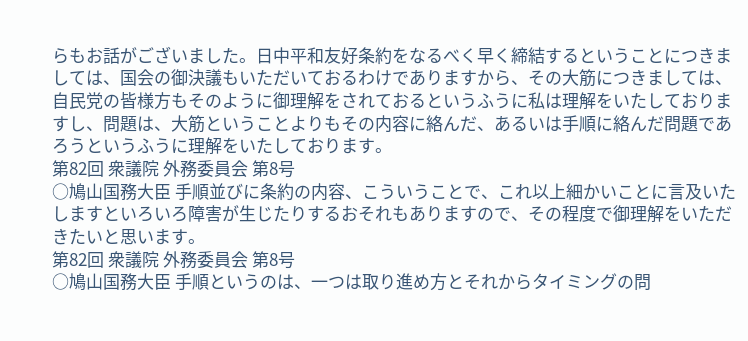らもお話がございました。日中平和友好条約をなるべく早く締結するということにつきましては、国会の御決議もいただいておるわけでありますから、その大筋につきましては、自民党の皆様方もそのように御理解をされておるというふうに私は理解をいたしておりますし、問題は、大筋ということよりもその内容に絡んだ、あるいは手順に絡んだ問題であろうというふうに理解をいたしております。
第82回 衆議院 外務委員会 第8号
○鳩山国務大臣 手順並びに条約の内容、こういうことで、これ以上細かいことに言及いたしますといろいろ障害が生じたりするおそれもありますので、その程度で御理解をいただきたいと思います。
第82回 衆議院 外務委員会 第8号
○鳩山国務大臣 手順というのは、一つは取り進め方とそれからタイミングの問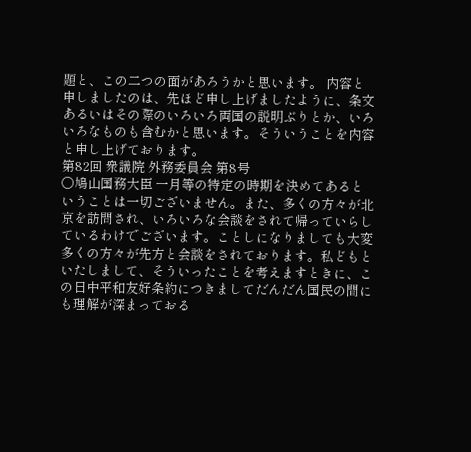題と、この二つの面があろうかと思います。 内容と申しましたのは、先ほど申し上げましたように、条文あるいはその際のいろいろ両国の説明ぶりとか、いろいろなものも含むかと思います。そういうことを内容と申し上げております。
第82回 衆議院 外務委員会 第8号
○鳩山国務大臣 一月等の特定の時期を決めてあるということは一切ございません。また、多くの方々が北京を訪問され、いろいろな会談をされて帰っていらしているわけでございます。ことしになりましても大変多くの方々が先方と会談をされております。私どもといたしまして、そういったことを考えますときに、この日中平和友好条約につきましてだんだん国民の間にも理解が深まっておる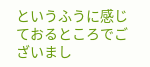というふうに感じておるところでございまし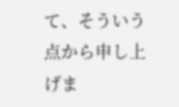て、そういう点から申し上げま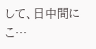して、日中間にこ…